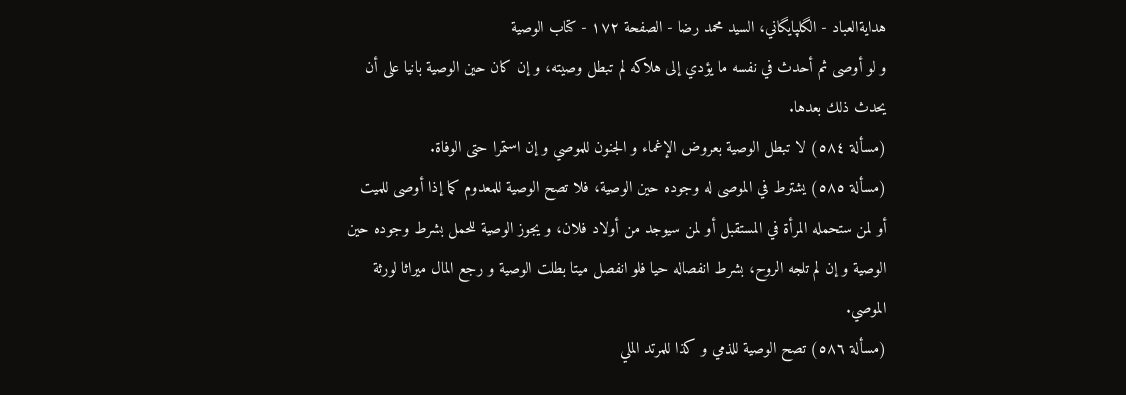هدايةالعباد - الگلپايگاني، السيد محمد رضا - الصفحة ١٧٢ - كتاب الوصية
و لو أوصى ثم أحدث في نفسه ما يؤدي إلى هلاكه لم تبطل وصيته، و إن كان حين الوصية بانيا على أن يحدث ذلك بعدها.
(مسألة ٥٨٤) لا تبطل الوصية بعروض الإغماء و الجنون للموصي و إن استمرا حتى الوفاة.
(مسألة ٥٨٥) يشترط في الموصى له وجوده حين الوصية، فلا تصح الوصية للمعدوم كما إذا أوصى للميت أو لمن ستحمله المرأة في المستقبل أو لمن سيوجد من أولاد فلان، و يجوز الوصية للحمل بشرط وجوده حين الوصية و إن لم تلجه الروح، بشرط انفصاله حيا فلو انفصل ميتا بطلت الوصية و رجع المال ميراثا لورثة الموصي.
(مسألة ٥٨٦) تصح الوصية للذمي و كذا للمرتد الملي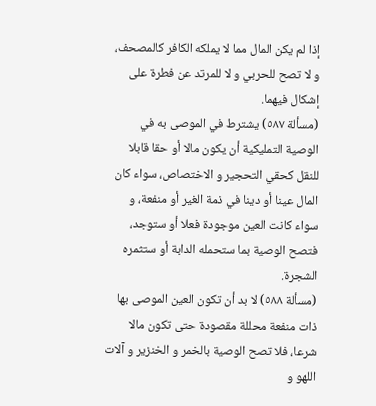إذا لم يكن المال مما لا يملكه الكافر كالمصحف، و لا تصح للحربي و لا للمرتد عن فطرة على إشكال فيهما.
(مسألة ٥٨٧) يشترط في الموصى به في الوصية التمليكية أن يكون مالا أو حقا قابلا للنقل كحقي التحجير و الاختصاص، سواء كان المال عينا أو دينا في ذمة الغير أو منفعة، و سواء كانت العين موجودة فعلا أو ستوجد، فتصح الوصية بما ستحمله الدابة أو ستثمره الشجرة.
(مسألة ٥٨٨) لا بد أن تكون العين الموصى بها ذات منفعة محللة مقصودة حتى تكون مالا شرعا، فلا تصح الوصية بالخمر و الخنزير و آلات اللهو و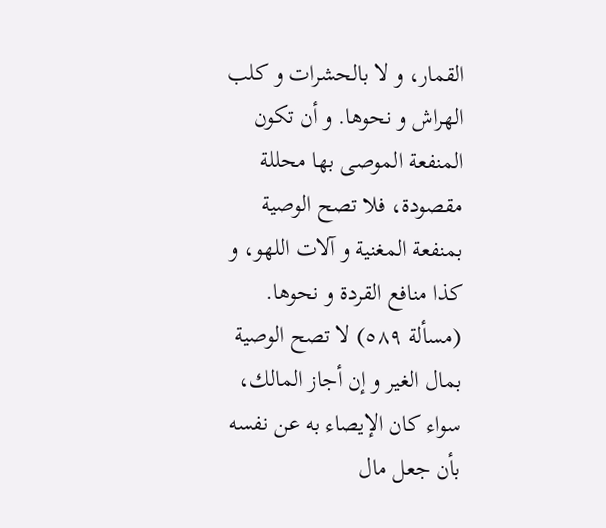القمار، و لا بالحشرات و كلب الهراش و نحوها. و أن تكون المنفعة الموصى بها محللة مقصودة، فلا تصح الوصية بمنفعة المغنية و آلات اللهو، و كذا منافع القردة و نحوها.
(مسألة ٥٨٩) لا تصح الوصية بمال الغير و إن أجاز المالك، سواء كان الإيصاء به عن نفسه بأن جعل مال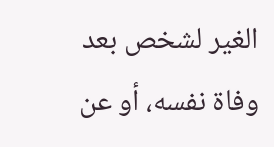الغير لشخص بعد وفاة نفسه، أو عن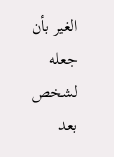الغير بأن جعله لشخص بعد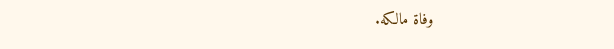وفاة مالكه.